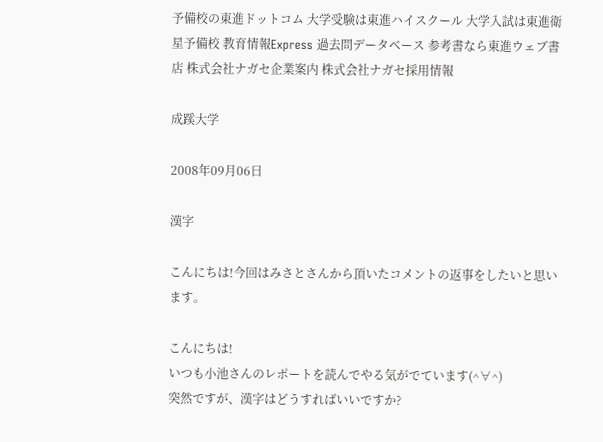予備校の東進ドットコム 大学受験は東進ハイスクール 大学入試は東進衛星予備校 教育情報Express 過去問データベース 参考書なら東進ウェブ書店 株式会社ナガセ企業案内 株式会社ナガセ採用情報

成蹊大学

2008年09月06日

漢字

こんにちは!今回はみさとさんから頂いたコメントの返事をしたいと思います。

こんにちは!
いつも小池さんのレポートを読んでやる気がでています(^∀^)
突然ですが、漢字はどうすればいいですか?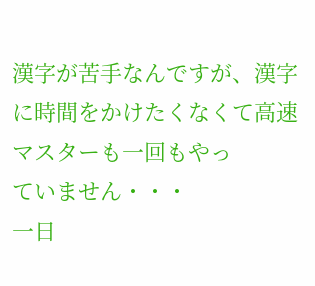漢字が苦手なんですが、漢字に時間をかけたくなくて高速マスターも一回もやっ
ていません・・・
一日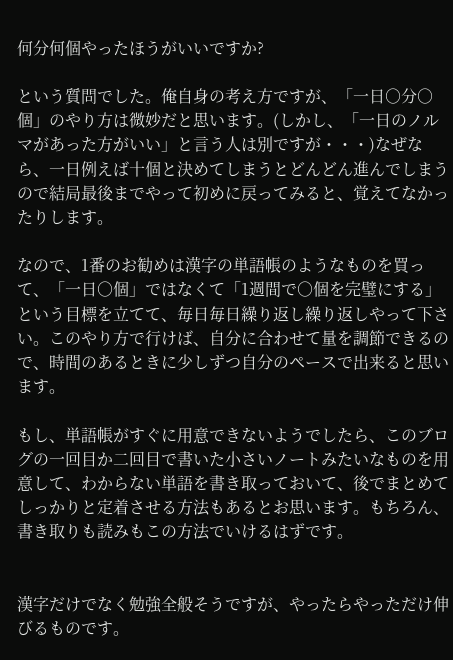何分何個やったほうがいいですか?

という質問でした。俺自身の考え方ですが、「一日○分○個」のやり方は微妙だと思います。(しかし、「一日のノルマがあった方がいい」と言う人は別ですが・・・)なぜなら、一日例えば十個と決めてしまうとどんどん進んでしまうので結局最後までやって初めに戻ってみると、覚えてなかったりします。

なので、1番のお勧めは漢字の単語帳のようなものを買って、「一日○個」ではなくて「1週間で○個を完璧にする」という目標を立てて、毎日毎日繰り返し繰り返しやって下さい。このやり方で行けば、自分に合わせて量を調節できるので、時間のあるときに少しずつ自分のペースで出来ると思います。

もし、単語帳がすぐに用意できないようでしたら、このブログの一回目か二回目で書いた小さいノートみたいなものを用意して、わからない単語を書き取っておいて、後でまとめてしっかりと定着させる方法もあるとお思います。もちろん、書き取りも読みもこの方法でいけるはずです。


漢字だけでなく勉強全般そうですが、やったらやっただけ伸びるものです。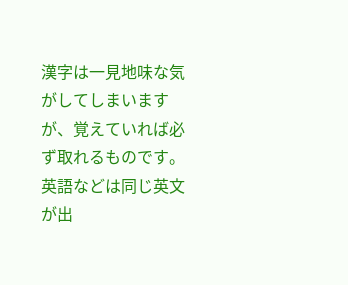漢字は一見地味な気がしてしまいますが、覚えていれば必ず取れるものです。英語などは同じ英文が出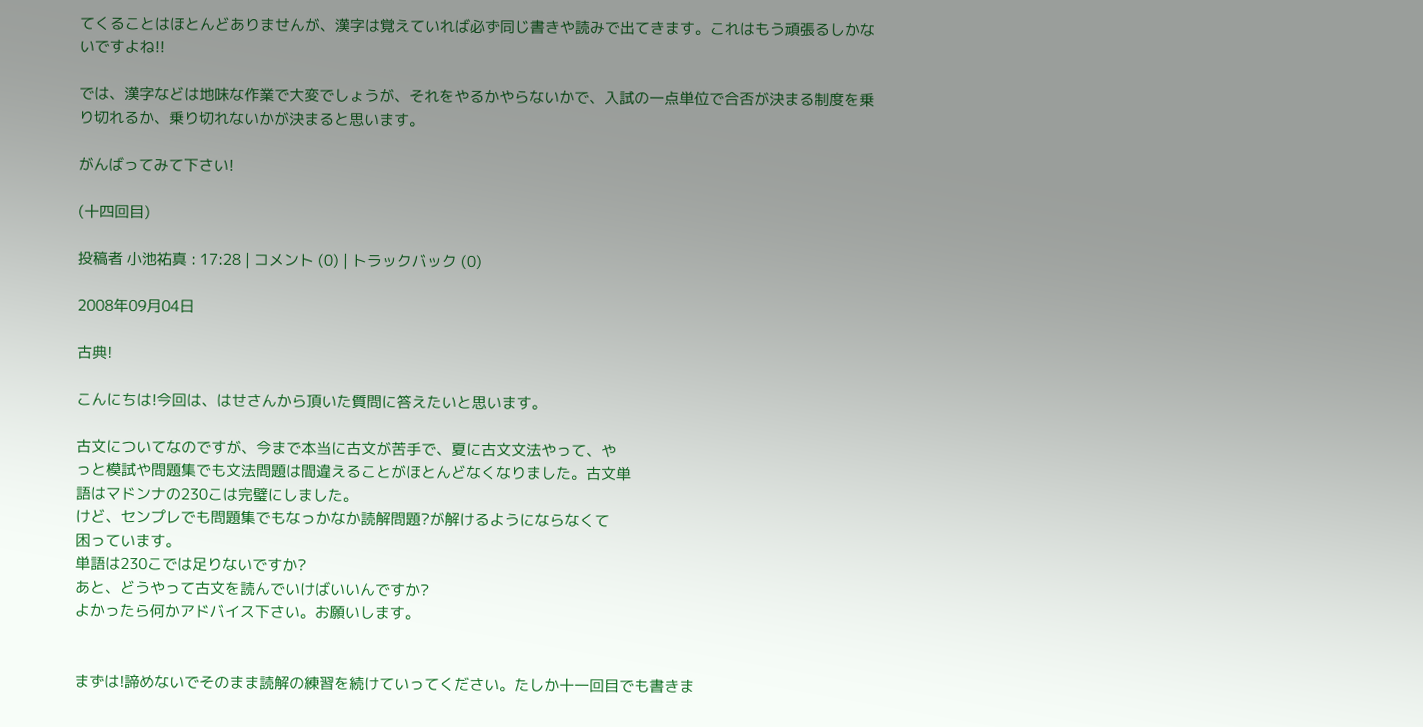てくることはほとんどありませんが、漢字は覚えていれば必ず同じ書きや読みで出てきます。これはもう頑張るしかないですよね!!

では、漢字などは地味な作業で大変でしょうが、それをやるかやらないかで、入試の一点単位で合否が決まる制度を乗り切れるか、乗り切れないかが決まると思います。

がんばってみて下さい!

(十四回目)

投稿者 小池祐真 : 17:28 | コメント (0) | トラックバック (0)

2008年09月04日

古典!

こんにちは!今回は、はせさんから頂いた質問に答えたいと思います。

古文についてなのですが、今まで本当に古文が苦手で、夏に古文文法やって、や
っと模試や問題集でも文法問題は間違えることがほとんどなくなりました。古文単
語はマドンナの230こは完璧にしました。
けど、センプレでも問題集でもなっかなか読解問題?が解けるようにならなくて
困っています。
単語は230こでは足りないですか?
あと、どうやって古文を読んでいけばいいんですか?
よかったら何かアドバイス下さい。お願いします。


まずは!諦めないでそのまま読解の練習を続けていってください。たしか十一回目でも書きま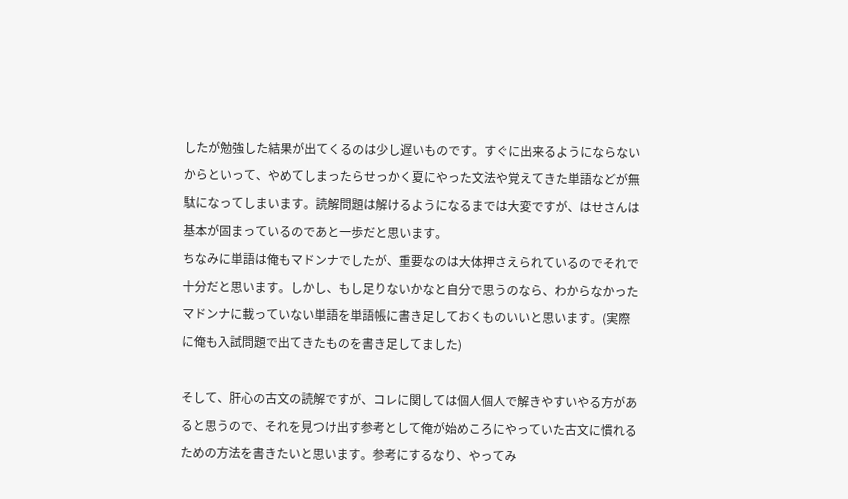したが勉強した結果が出てくるのは少し遅いものです。すぐに出来るようにならないからといって、やめてしまったらせっかく夏にやった文法や覚えてきた単語などが無駄になってしまいます。読解問題は解けるようになるまでは大変ですが、はせさんは基本が固まっているのであと一歩だと思います。
ちなみに単語は俺もマドンナでしたが、重要なのは大体押さえられているのでそれで十分だと思います。しかし、もし足りないかなと自分で思うのなら、わからなかったマドンナに載っていない単語を単語帳に書き足しておくものいいと思います。(実際に俺も入試問題で出てきたものを書き足してました)

そして、肝心の古文の読解ですが、コレに関しては個人個人で解きやすいやる方があると思うので、それを見つけ出す参考として俺が始めころにやっていた古文に慣れるための方法を書きたいと思います。参考にするなり、やってみ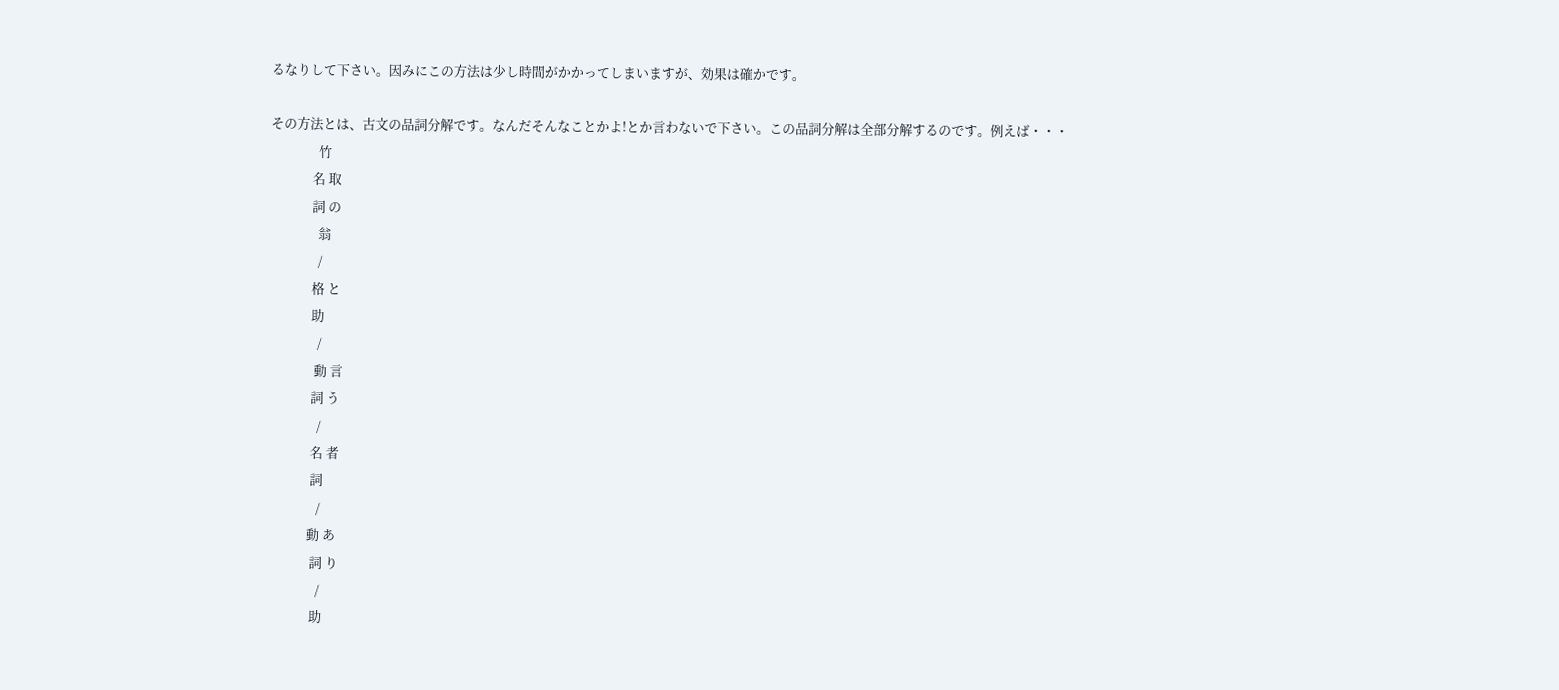るなりして下さい。因みにこの方法は少し時間がかかってしまいますが、効果は確かです。

その方法とは、古文の品詞分解です。なんだそんなことかよ!とか言わないで下さい。この品詞分解は全部分解するのです。例えば・・・
                竹
              名 取
              詞 の
                翁
                /
              格 と
              助
                /
               動 言
              詞 う
                /
              名 者
              詞
                /
             動 あ
              詞 り
                /
              助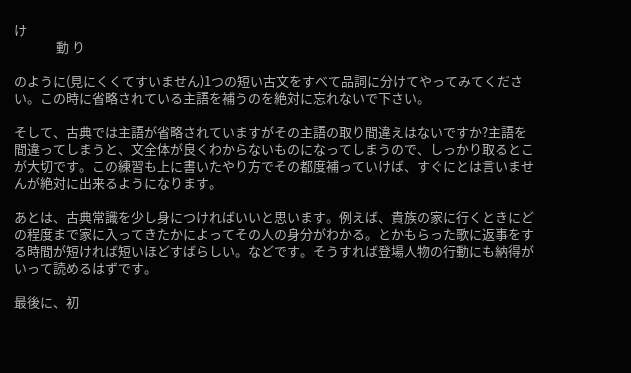け
              動 り

のように(見にくくてすいません)1つの短い古文をすべて品詞に分けてやってみてください。この時に省略されている主語を補うのを絶対に忘れないで下さい。

そして、古典では主語が省略されていますがその主語の取り間違えはないですか?主語を間違ってしまうと、文全体が良くわからないものになってしまうので、しっかり取るとこが大切です。この練習も上に書いたやり方でその都度補っていけば、すぐにとは言いませんが絶対に出来るようになります。

あとは、古典常識を少し身につければいいと思います。例えば、貴族の家に行くときにどの程度まで家に入ってきたかによってその人の身分がわかる。とかもらった歌に返事をする時間が短ければ短いほどすばらしい。などです。そうすれば登場人物の行動にも納得がいって読めるはずです。

最後に、初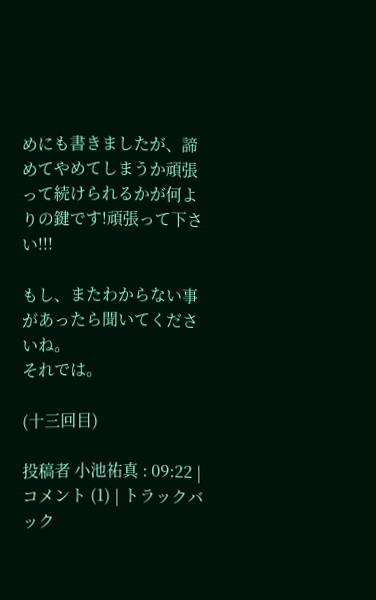めにも書きましたが、諦めてやめてしまうか頑張って続けられるかが何よりの鍵です!頑張って下さい!!!

もし、またわからない事があったら聞いてくださいね。
それでは。

(十三回目)

投稿者 小池祐真 : 09:22 | コメント (1) | トラックバック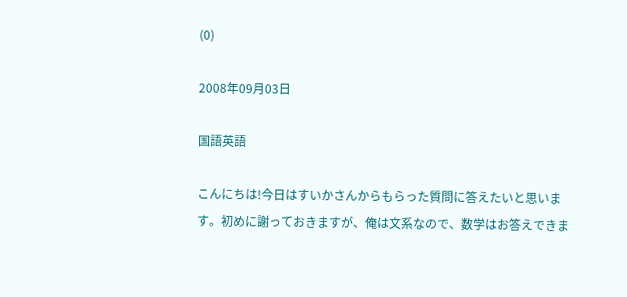(0)

2008年09月03日

国語英語

こんにちは!今日はすいかさんからもらった質問に答えたいと思います。初めに謝っておきますが、俺は文系なので、数学はお答えできま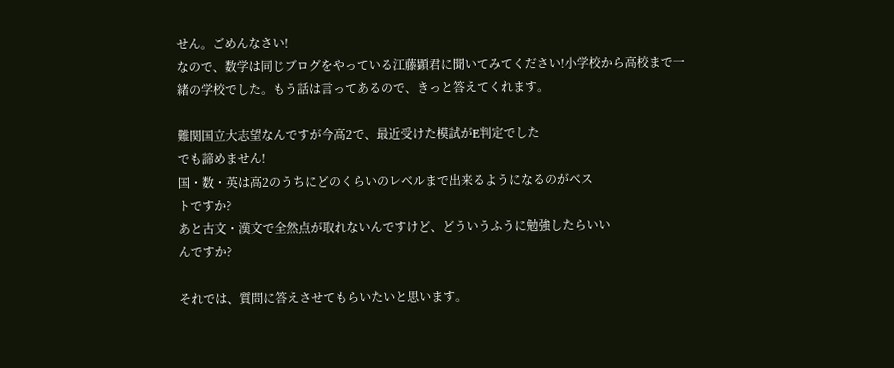せん。ごめんなさい!
なので、数学は同じブログをやっている江藤顕君に聞いてみてください!小学校から高校まで一緒の学校でした。もう話は言ってあるので、きっと答えてくれます。

難関国立大志望なんですが今高2で、最近受けた模試がE判定でした
でも諦めません!
国・数・英は高2のうちにどのくらいのレベルまで出来るようになるのがベス
トですか?
あと古文・漢文で全然点が取れないんですけど、どういうふうに勉強したらいい
んですか?

それでは、質問に答えさせてもらいたいと思います。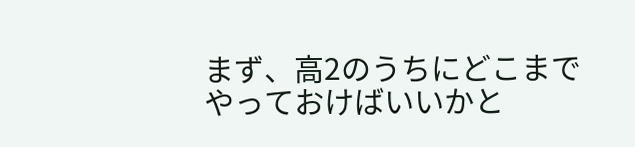まず、高2のうちにどこまでやっておけばいいかと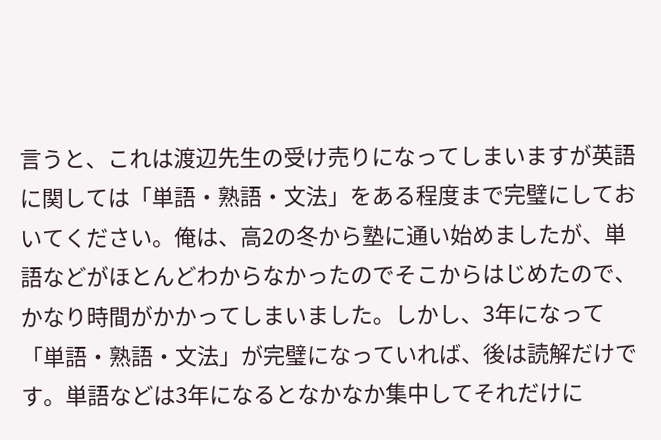言うと、これは渡辺先生の受け売りになってしまいますが英語に関しては「単語・熟語・文法」をある程度まで完璧にしておいてください。俺は、高2の冬から塾に通い始めましたが、単語などがほとんどわからなかったのでそこからはじめたので、かなり時間がかかってしまいました。しかし、3年になって「単語・熟語・文法」が完璧になっていれば、後は読解だけです。単語などは3年になるとなかなか集中してそれだけに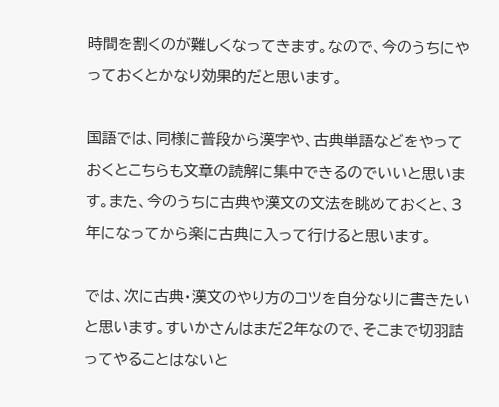時間を割くのが難しくなってきます。なので、今のうちにやっておくとかなり効果的だと思います。

国語では、同様に普段から漢字や、古典単語などをやっておくとこちらも文章の読解に集中できるのでいいと思います。また、今のうちに古典や漢文の文法を眺めておくと、3年になってから楽に古典に入って行けると思います。

では、次に古典・漢文のやり方のコツを自分なりに書きたいと思います。すいかさんはまだ2年なので、そこまで切羽詰ってやることはないと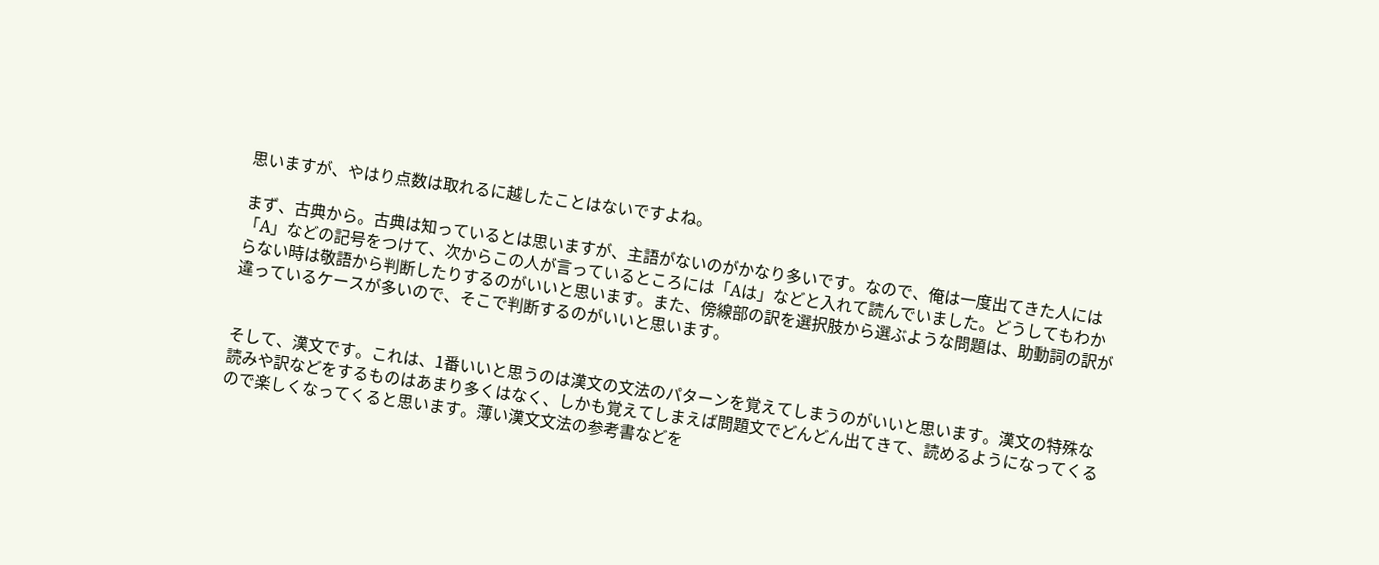思いますが、やはり点数は取れるに越したことはないですよね。

まず、古典から。古典は知っているとは思いますが、主語がないのがかなり多いです。なので、俺は一度出てきた人には「A」などの記号をつけて、次からこの人が言っているところには「Aは」などと入れて読んでいました。どうしてもわからない時は敬語から判断したりするのがいいと思います。また、傍線部の訳を選択肢から選ぶような問題は、助動詞の訳が違っているケースが多いので、そこで判断するのがいいと思います。


そして、漢文です。これは、1番いいと思うのは漢文の文法のパターンを覚えてしまうのがいいと思います。漢文の特殊な読みや訳などをするものはあまり多くはなく、しかも覚えてしまえば問題文でどんどん出てきて、読めるようになってくるので楽しくなってくると思います。薄い漢文文法の参考書などを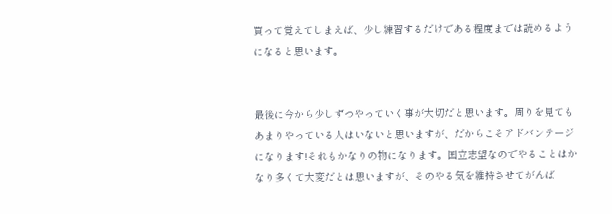買って覚えてしまえば、少し練習するだけである程度までは読めるようになると思います。


最後に今から少しずつやっていく事が大切だと思います。周りを見てもあまりやっている人はいないと思いますが、だからこそアドバンテージになります!それもかなりの物になります。国立志望なのでやることはかなり多くて大変だとは思いますが、そのやる気を維持させてがんば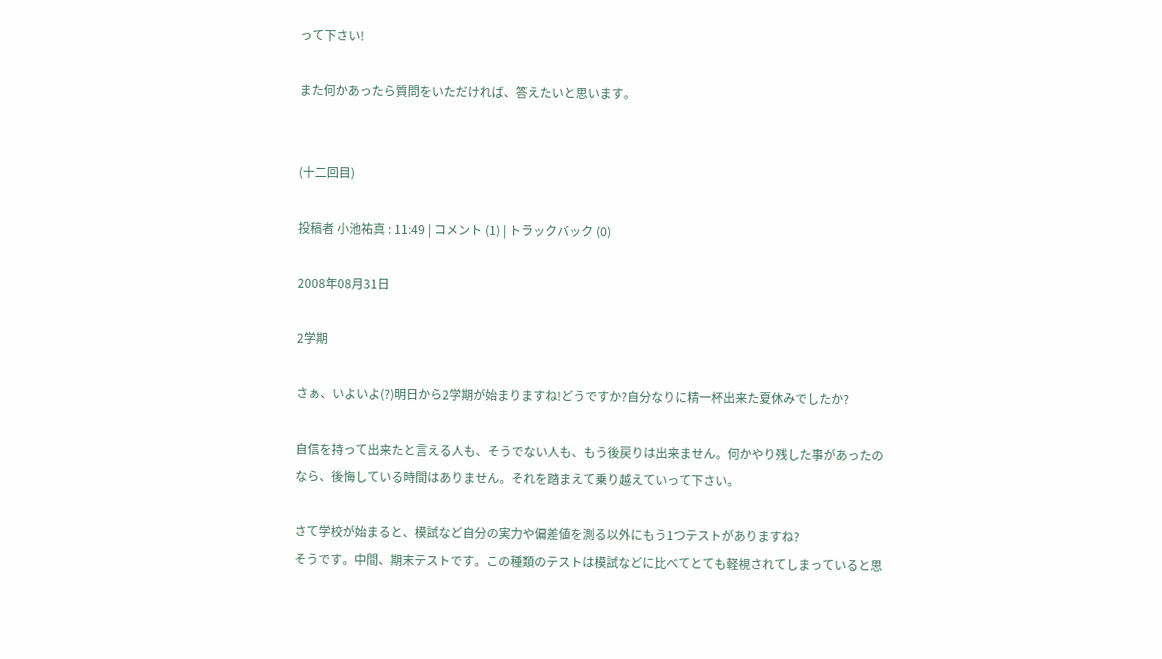って下さい!

また何かあったら質問をいただければ、答えたいと思います。


(十二回目)

投稿者 小池祐真 : 11:49 | コメント (1) | トラックバック (0)

2008年08月31日

2学期

さぁ、いよいよ(?)明日から2学期が始まりますね!どうですか?自分なりに精一杯出来た夏休みでしたか?

自信を持って出来たと言える人も、そうでない人も、もう後戻りは出来ません。何かやり残した事があったのなら、後悔している時間はありません。それを踏まえて乗り越えていって下さい。

さて学校が始まると、模試など自分の実力や偏差値を測る以外にもう1つテストがありますね?
そうです。中間、期末テストです。この種類のテストは模試などに比べてとても軽視されてしまっていると思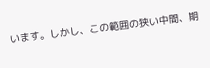います。しかし、この範囲の狭い中間、期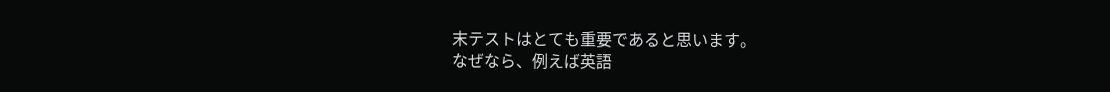末テストはとても重要であると思います。
なぜなら、例えば英語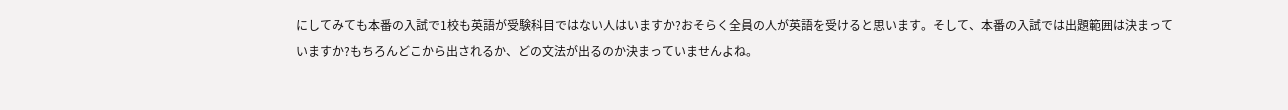にしてみても本番の入試で1校も英語が受験科目ではない人はいますか?おそらく全員の人が英語を受けると思います。そして、本番の入試では出題範囲は決まっていますか?もちろんどこから出されるか、どの文法が出るのか決まっていませんよね。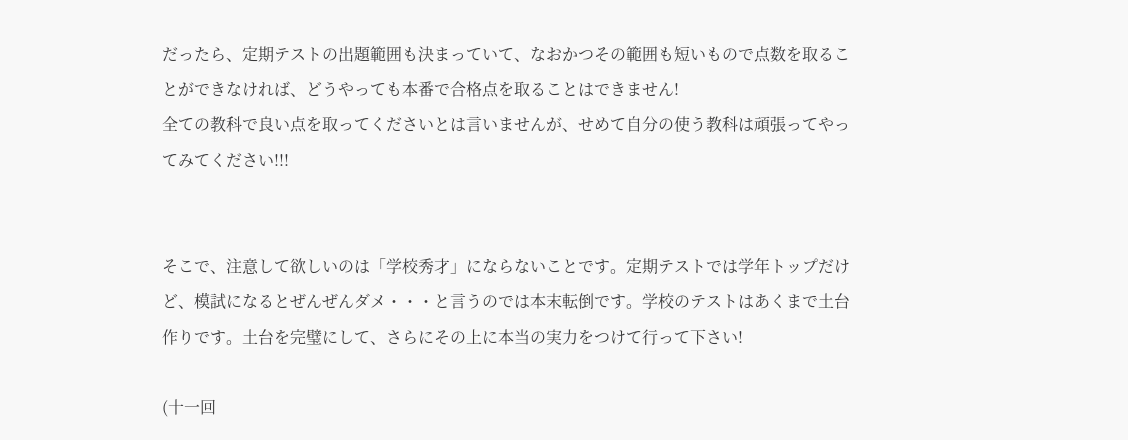だったら、定期テストの出題範囲も決まっていて、なおかつその範囲も短いもので点数を取ることができなければ、どうやっても本番で合格点を取ることはできません!
全ての教科で良い点を取ってくださいとは言いませんが、せめて自分の使う教科は頑張ってやってみてください!!!


そこで、注意して欲しいのは「学校秀才」にならないことです。定期テストでは学年トップだけど、模試になるとぜんぜんダメ・・・と言うのでは本末転倒です。学校のテストはあくまで土台作りです。土台を完璧にして、さらにその上に本当の実力をつけて行って下さい!

(十一回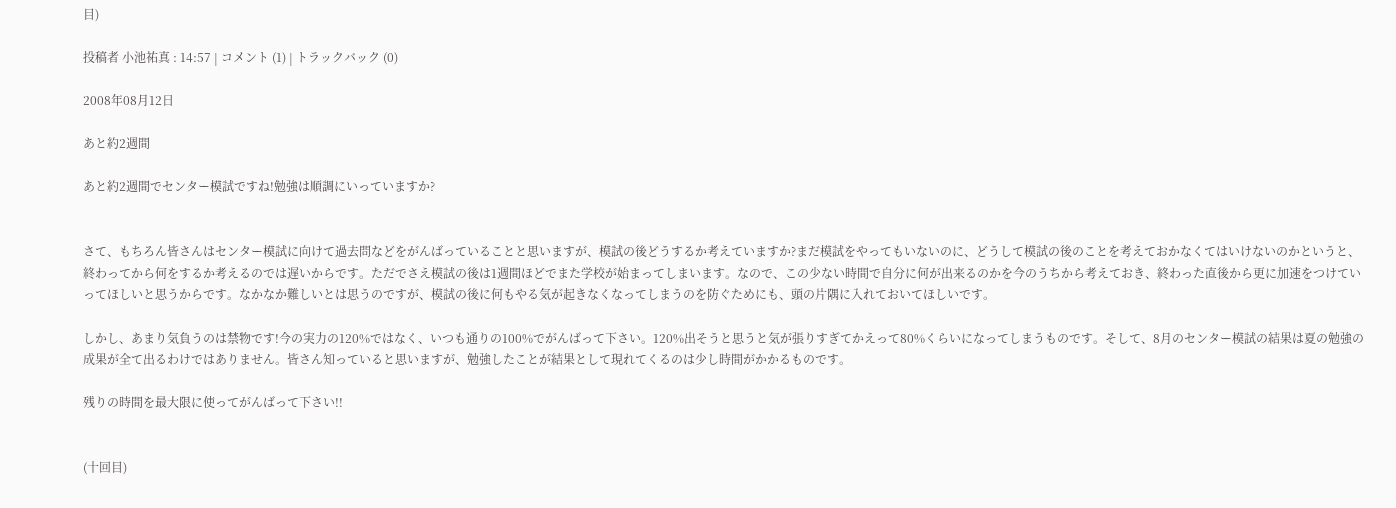目)

投稿者 小池祐真 : 14:57 | コメント (1) | トラックバック (0)

2008年08月12日

あと約2週間

あと約2週間でセンター模試ですね!勉強は順調にいっていますか?


さて、もちろん皆さんはセンター模試に向けて過去問などをがんばっていることと思いますが、模試の後どうするか考えていますか?まだ模試をやってもいないのに、どうして模試の後のことを考えておかなくてはいけないのかというと、終わってから何をするか考えるのでは遅いからです。ただでさえ模試の後は1週間ほどでまた学校が始まってしまいます。なので、この少ない時間で自分に何が出来るのかを今のうちから考えておき、終わった直後から更に加速をつけていってほしいと思うからです。なかなか難しいとは思うのですが、模試の後に何もやる気が起きなくなってしまうのを防ぐためにも、頭の片隅に入れておいてほしいです。

しかし、あまり気負うのは禁物です!今の実力の120%ではなく、いつも通りの100%でがんばって下さい。120%出そうと思うと気が張りすぎてかえって80%くらいになってしまうものです。そして、8月のセンター模試の結果は夏の勉強の成果が全て出るわけではありません。皆さん知っていると思いますが、勉強したことが結果として現れてくるのは少し時間がかかるものです。

残りの時間を最大限に使ってがんばって下さい!!


(十回目)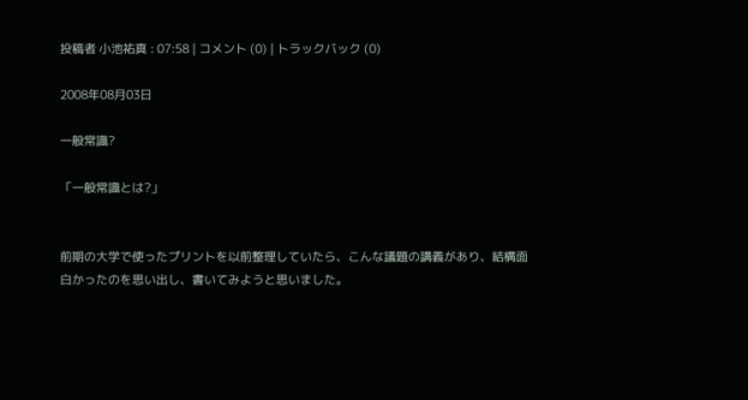投稿者 小池祐真 : 07:58 | コメント (0) | トラックバック (0)

2008年08月03日

一般常識?

「一般常識とは?」


前期の大学で使ったプリントを以前整理していたら、こんな議題の講義があり、結構面白かったのを思い出し、書いてみようと思いました。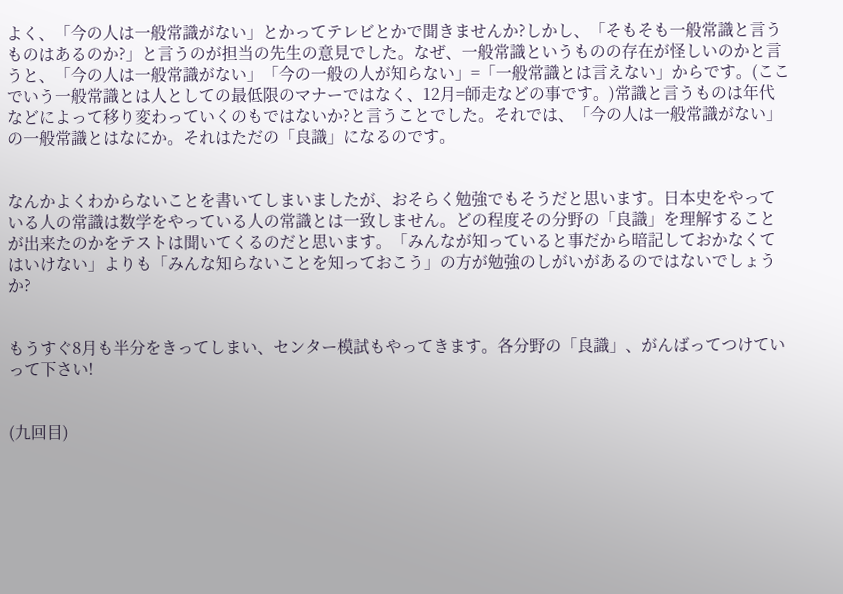よく、「今の人は一般常識がない」とかってテレビとかで聞きませんか?しかし、「そもそも一般常識と言うものはあるのか?」と言うのが担当の先生の意見でした。なぜ、一般常識というものの存在が怪しいのかと言うと、「今の人は一般常識がない」「今の一般の人が知らない」=「一般常識とは言えない」からです。(ここでいう一般常識とは人としての最低限のマナーではなく、12月=師走などの事です。)常識と言うものは年代などによって移り変わっていくのもではないか?と言うことでした。それでは、「今の人は一般常識がない」の一般常識とはなにか。それはただの「良識」になるのです。


なんかよくわからないことを書いてしまいましたが、おそらく勉強でもそうだと思います。日本史をやっている人の常識は数学をやっている人の常識とは一致しません。どの程度その分野の「良識」を理解することが出来たのかをテストは聞いてくるのだと思います。「みんなが知っていると事だから暗記しておかなくてはいけない」よりも「みんな知らないことを知っておこう」の方が勉強のしがいがあるのではないでしょうか?


もうすぐ8月も半分をきってしまい、センター模試もやってきます。各分野の「良識」、がんばってつけていって下さい!


(九回目)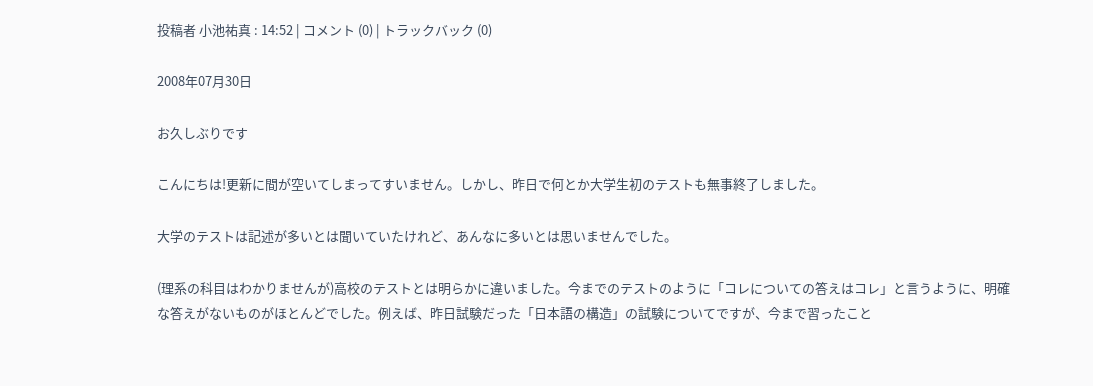投稿者 小池祐真 : 14:52 | コメント (0) | トラックバック (0)

2008年07月30日

お久しぶりです

こんにちは!更新に間が空いてしまってすいません。しかし、昨日で何とか大学生初のテストも無事終了しました。

大学のテストは記述が多いとは聞いていたけれど、あんなに多いとは思いませんでした。

(理系の科目はわかりませんが)高校のテストとは明らかに違いました。今までのテストのように「コレについての答えはコレ」と言うように、明確な答えがないものがほとんどでした。例えば、昨日試験だった「日本語の構造」の試験についてですが、今まで習ったこと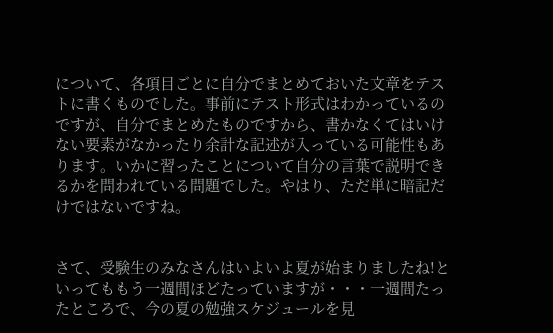について、各項目ごとに自分でまとめておいた文章をテストに書くものでした。事前にテスト形式はわかっているのですが、自分でまとめたものですから、書かなくてはいけない要素がなかったり余計な記述が入っている可能性もあります。いかに習ったことについて自分の言葉で説明できるかを問われている問題でした。やはり、ただ単に暗記だけではないですね。


さて、受験生のみなさんはいよいよ夏が始まりましたね!といってももう一週間ほどたっていますが・・・一週間たったところで、今の夏の勉強スケジュールを見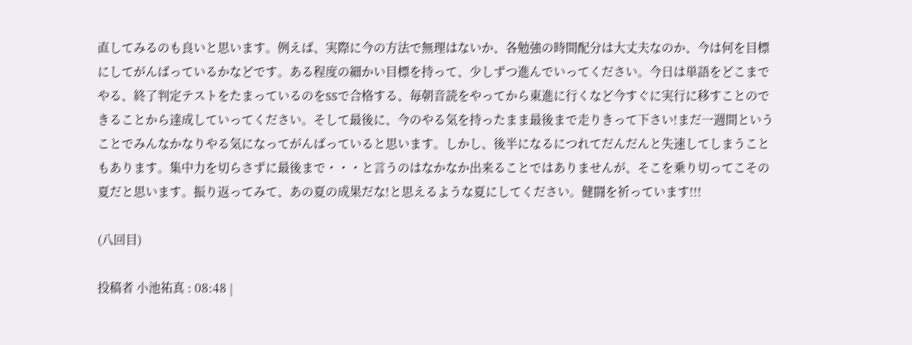直してみるのも良いと思います。例えば、実際に今の方法で無理はないか、各勉強の時間配分は大丈夫なのか、今は何を目標にしてがんばっているかなどです。ある程度の細かい目標を持って、少しずつ進んでいってください。今日は単語をどこまでやる、終了判定テストをたまっているのをSSで合格する、毎朝音読をやってから東進に行くなど今すぐに実行に移すことのできることから達成していってください。そして最後に、今のやる気を持ったまま最後まで走りきって下さい!まだ一週間ということでみんなかなりやる気になってがんばっていると思います。しかし、後半になるにつれてだんだんと失速してしまうこともあります。集中力を切らさずに最後まで・・・と言うのはなかなか出来ることではありませんが、そこを乗り切ってこその夏だと思います。振り返ってみて、あの夏の成果だな!と思えるような夏にしてください。健闘を祈っています!!!

(八回目)

投稿者 小池祐真 : 08:48 |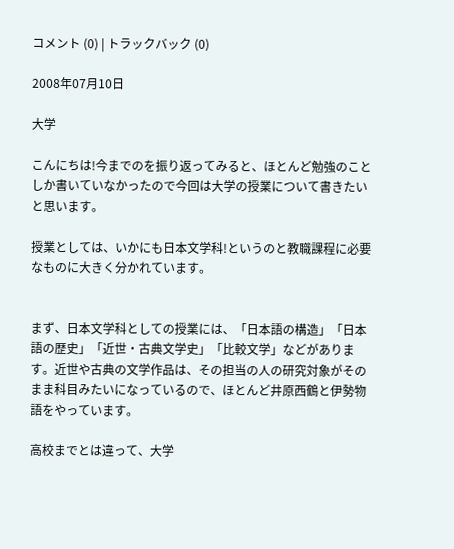コメント (0) | トラックバック (0)

2008年07月10日

大学

こんにちは!今までのを振り返ってみると、ほとんど勉強のことしか書いていなかったので今回は大学の授業について書きたいと思います。

授業としては、いかにも日本文学科!というのと教職課程に必要なものに大きく分かれています。


まず、日本文学科としての授業には、「日本語の構造」「日本語の歴史」「近世・古典文学史」「比較文学」などがあります。近世や古典の文学作品は、その担当の人の研究対象がそのまま科目みたいになっているので、ほとんど井原西鶴と伊勢物語をやっています。

高校までとは違って、大学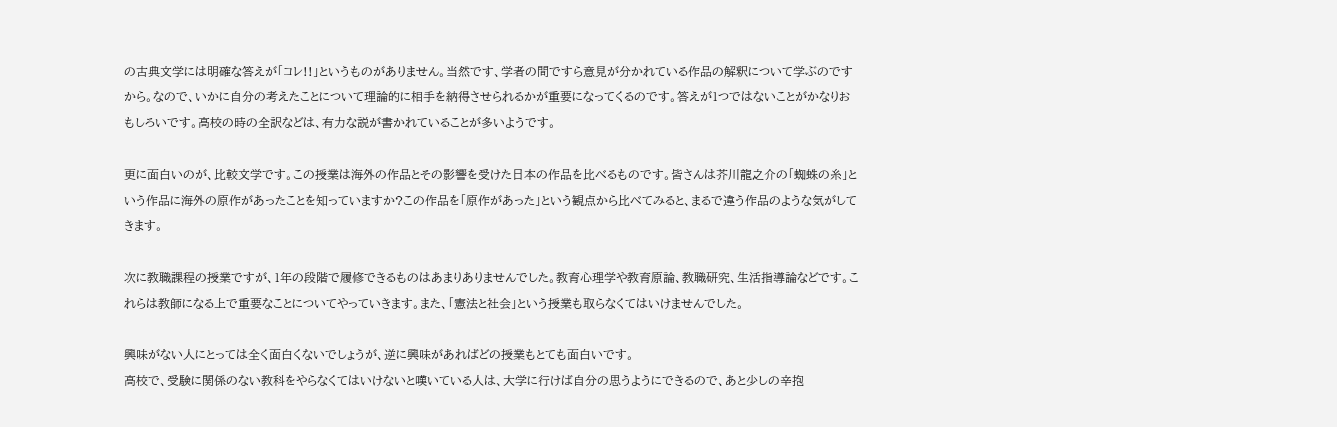の古典文学には明確な答えが「コレ!!」というものがありません。当然です、学者の間ですら意見が分かれている作品の解釈について学ぶのですから。なので、いかに自分の考えたことについて理論的に相手を納得させられるかが重要になってくるのです。答えが1つではないことがかなりおもしろいです。高校の時の全訳などは、有力な説が書かれていることが多いようです。

更に面白いのが、比較文学です。この授業は海外の作品とその影響を受けた日本の作品を比べるものです。皆さんは芥川龍之介の「蜘蛛の糸」という作品に海外の原作があったことを知っていますか?この作品を「原作があった」という観点から比べてみると、まるで違う作品のような気がしてきます。

次に教職課程の授業ですが、1年の段階で履修できるものはあまりありませんでした。教育心理学や教育原論、教職研究、生活指導論などです。これらは教師になる上で重要なことについてやっていきます。また、「憲法と社会」という授業も取らなくてはいけませんでした。

興味がない人にとっては全く面白くないでしょうが、逆に興味があればどの授業もとても面白いです。
高校で、受験に関係のない教科をやらなくてはいけないと嘆いている人は、大学に行けば自分の思うようにできるので、あと少しの辛抱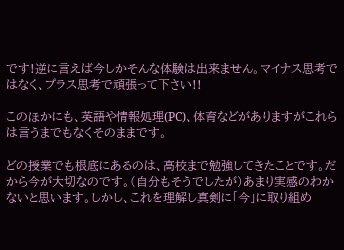です!逆に言えば今しかそんな体験は出来ません。マイナス思考ではなく、プラス思考で頑張って下さい!!

このほかにも、英語や情報処理(PC)、体育などがありますがこれらは言うまでもなくそのままです。

どの授業でも根底にあるのは、高校まで勉強してきたことです。だから今が大切なのです。(自分もそうでしたが)あまり実感のわかないと思います。しかし、これを理解し真剣に「今」に取り組め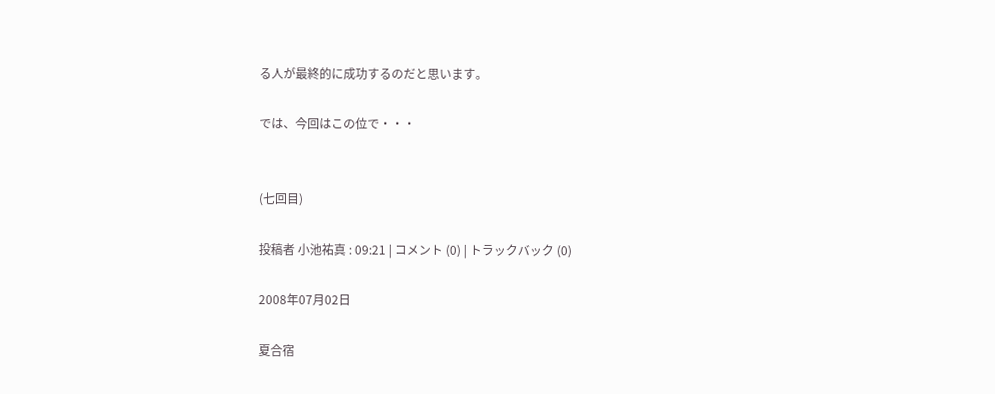る人が最終的に成功するのだと思います。

では、今回はこの位で・・・


(七回目)

投稿者 小池祐真 : 09:21 | コメント (0) | トラックバック (0)

2008年07月02日

夏合宿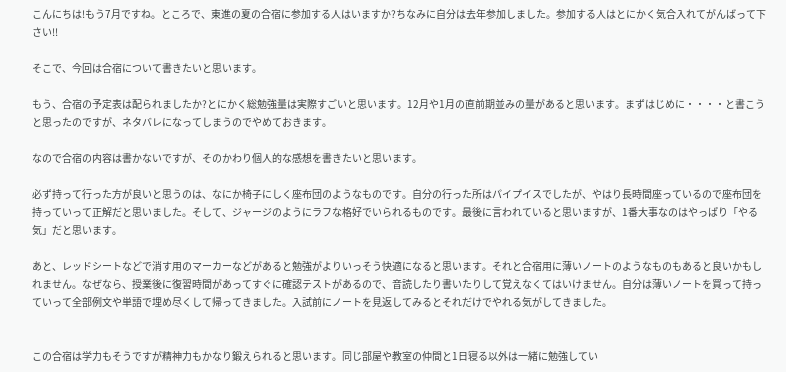こんにちは!もう7月ですね。ところで、東進の夏の合宿に参加する人はいますか?ちなみに自分は去年参加しました。参加する人はとにかく気合入れてがんばって下さい!!

そこで、今回は合宿について書きたいと思います。

もう、合宿の予定表は配られましたか?とにかく総勉強量は実際すごいと思います。12月や1月の直前期並みの量があると思います。まずはじめに・・・・と書こうと思ったのですが、ネタバレになってしまうのでやめておきます。

なので合宿の内容は書かないですが、そのかわり個人的な感想を書きたいと思います。

必ず持って行った方が良いと思うのは、なにか椅子にしく座布団のようなものです。自分の行った所はパイプイスでしたが、やはり長時間座っているので座布団を持っていって正解だと思いました。そして、ジャージのようにラフな格好でいられるものです。最後に言われていると思いますが、1番大事なのはやっぱり「やる気」だと思います。

あと、レッドシートなどで消す用のマーカーなどがあると勉強がよりいっそう快適になると思います。それと合宿用に薄いノートのようなものもあると良いかもしれません。なぜなら、授業後に復習時間があってすぐに確認テストがあるので、音読したり書いたりして覚えなくてはいけません。自分は薄いノートを買って持っていって全部例文や単語で埋め尽くして帰ってきました。入試前にノートを見返してみるとそれだけでやれる気がしてきました。


この合宿は学力もそうですが精神力もかなり鍛えられると思います。同じ部屋や教室の仲間と1日寝る以外は一緒に勉強してい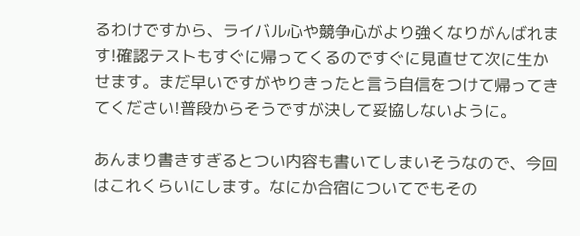るわけですから、ライバル心や競争心がより強くなりがんばれます!確認テストもすぐに帰ってくるのですぐに見直せて次に生かせます。まだ早いですがやりきったと言う自信をつけて帰ってきてください!普段からそうですが決して妥協しないように。

あんまり書きすぎるとつい内容も書いてしまいそうなので、今回はこれくらいにします。なにか合宿についてでもその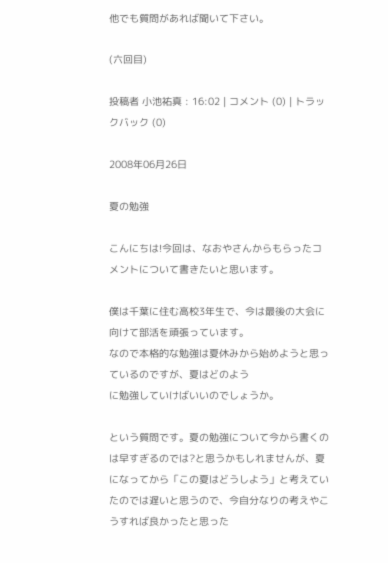他でも質問があれば聞いて下さい。

(六回目)

投稿者 小池祐真 : 16:02 | コメント (0) | トラックバック (0)

2008年06月26日

夏の勉強

こんにちは!今回は、なおやさんからもらったコメントについて書きたいと思います。

僕は千葉に住む高校3年生で、今は最後の大会に向けて部活を頑張っています。
なので本格的な勉強は夏休みから始めようと思っているのですが、夏はどのよう
に勉強していけばいいのでしょうか。

という質問です。夏の勉強について今から書くのは早すぎるのでは?と思うかもしれませんが、夏になってから「この夏はどうしよう」と考えていたのでは遅いと思うので、今自分なりの考えやこうすれば良かったと思った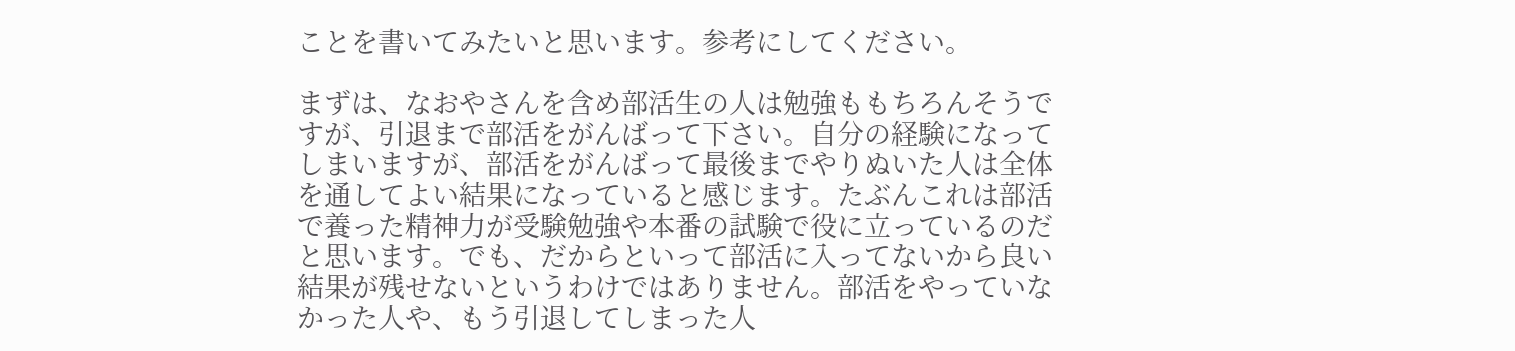ことを書いてみたいと思います。参考にしてください。

まずは、なおやさんを含め部活生の人は勉強ももちろんそうですが、引退まで部活をがんばって下さい。自分の経験になってしまいますが、部活をがんばって最後までやりぬいた人は全体を通してよい結果になっていると感じます。たぶんこれは部活で養った精神力が受験勉強や本番の試験で役に立っているのだと思います。でも、だからといって部活に入ってないから良い結果が残せないというわけではありません。部活をやっていなかった人や、もう引退してしまった人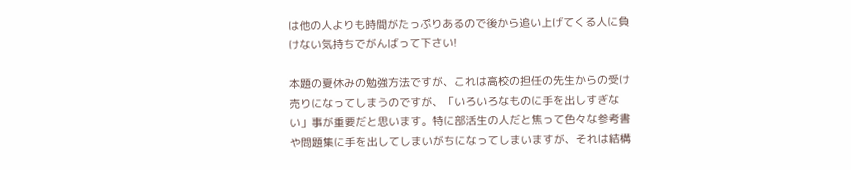は他の人よりも時間がたっぷりあるので後から追い上げてくる人に負けない気持ちでがんばって下さい!

本題の夏休みの勉強方法ですが、これは高校の担任の先生からの受け売りになってしまうのですが、「いろいろなものに手を出しすぎない」事が重要だと思います。特に部活生の人だと焦って色々な参考書や問題集に手を出してしまいがちになってしまいますが、それは結構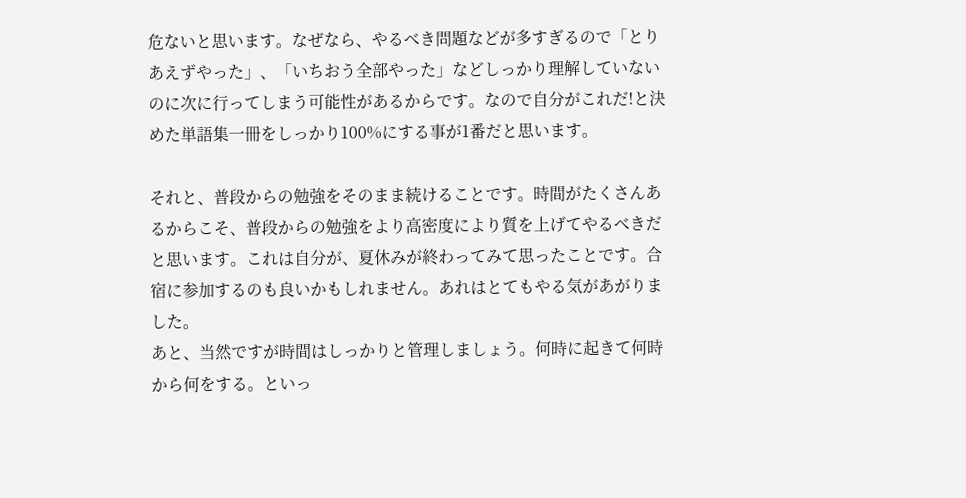危ないと思います。なぜなら、やるべき問題などが多すぎるので「とりあえずやった」、「いちおう全部やった」などしっかり理解していないのに次に行ってしまう可能性があるからです。なので自分がこれだ!と決めた単語集一冊をしっかり100%にする事が1番だと思います。

それと、普段からの勉強をそのまま続けることです。時間がたくさんあるからこそ、普段からの勉強をより高密度により質を上げてやるべきだと思います。これは自分が、夏休みが終わってみて思ったことです。合宿に参加するのも良いかもしれません。あれはとてもやる気があがりました。
あと、当然ですが時間はしっかりと管理しましょう。何時に起きて何時から何をする。といっ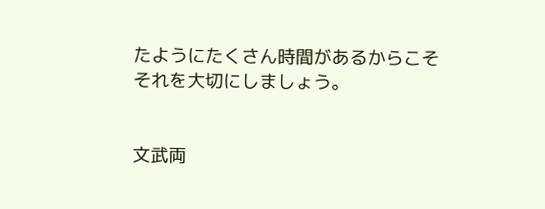たようにたくさん時間があるからこそそれを大切にしましょう。


文武両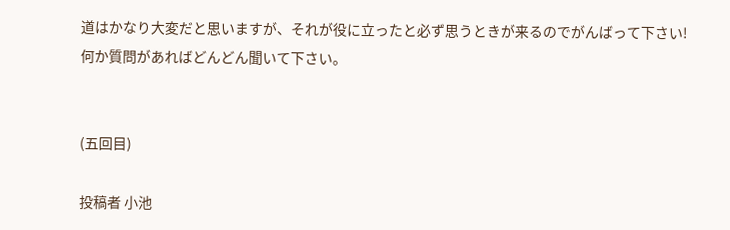道はかなり大変だと思いますが、それが役に立ったと必ず思うときが来るのでがんばって下さい!何か質問があればどんどん聞いて下さい。


(五回目)

投稿者 小池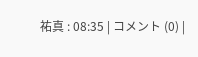祐真 : 08:35 | コメント (0) |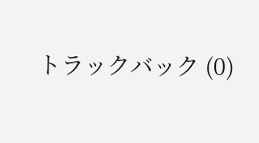トラックバック (0)